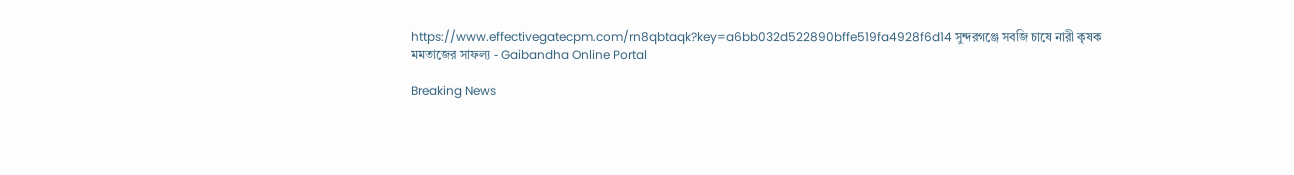https://www.effectivegatecpm.com/rn8qbtaqk?key=a6bb032d522890bffe519fa4928f6d14 সুন্দরগঞ্জে সবজি চাষে নারী কৃষক মমতাজের সাফল্য - Gaibandha Online Portal

Breaking News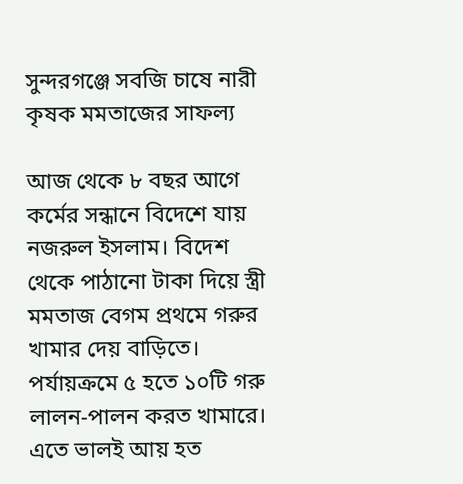সুন্দরগঞ্জে সবজি চাষে নারী কৃষক মমতাজের সাফল্য

আজ থেকে ৮ বছর আগে কর্মের সন্ধানে বিদেশে যায় নজরুল ইসলাম। বিদেশ থেকে পাঠানো টাকা দিয়ে স্ত্রী মমতাজ বেগম প্রথমে গরুর খামার দেয় বাড়িতে। পর্যায়ক্রমে ৫ হতে ১০টি গরু লালন-পালন করত খামারে। এতে ভালই আয় হত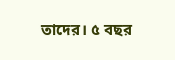তাদের। ৫ বছর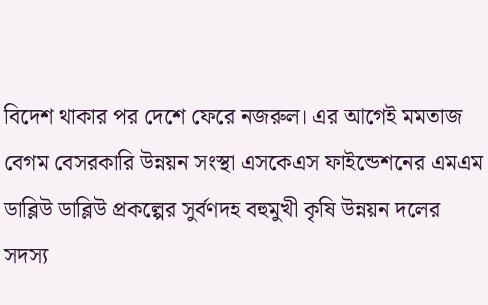বিদেশ থাকার পর দেশে ফেরে নজরুল। এর আগেই মমতাজ বেগম বেসরকারি উন্নয়ন সংস্থা এসকেএস ফাইন্ডেশনের এমএম ডাব্লিউ ডাব্লিউ প্রকল্পের সুর্বণদহ বহুমুখী কৃষি উন্নয়ন দলের সদস্য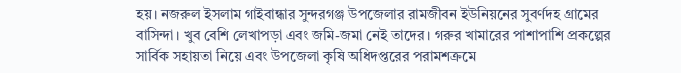হয়। নজরুল ইসলাম গাইবান্ধার সুন্দরগঞ্জ উপজেলার রামজীবন ইউনিয়নের সুবর্ণদহ গ্রামের বাসিন্দা। খুব বেশি লেখাপড়া এবং জমি-জমা নেই তাদের। গরুর খামারের পাশাপাশি প্রকল্পের সার্বিক সহায়তা নিয়ে এবং উপজেলা কৃষি অধিদপ্তরের পরামশক্রমে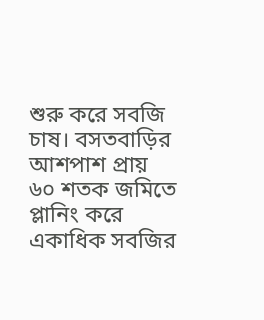শুরু করে সবজি চাষ। বসতবাড়ির আশপাশ প্রায় ৬০ শতক জমিতে প্লানিং করে একাধিক সবজির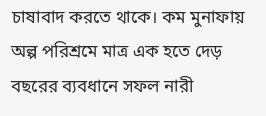চাষাবাদ করতে থাকে। কম মুনাফায় অল্প পরিশ্রমে মাত্র এক হতে দেড় বছরের ব্যবধানে সফল নারী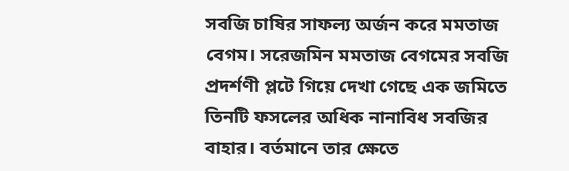সবজি চাষির সাফল্য অর্জন করে মমতাজ বেগম। সরেজমিন মমতাজ বেগমের সবজি প্রদর্শণী প্লটে গিয়ে দেখা গেছে এক জমিতে তিনটি ফসলের অধিক নানাবিধ সবজির বাহার। বর্তমানে তার ক্ষেতে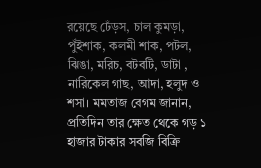রয়েছে ঢেঁড়স, চাল কুমড়া, পুঁইশাক, কলমী শাক, পটল, ঝিঙা, মরিচ, বটবটি, ডাটা , নারিকেল গাছ, আদা, হলুদ ও শসা। মমতাজ বেগম জানান, প্রতিদিন তার ক্ষেত থেকে গড় ১ হাজার টাকার সবজি বিক্রি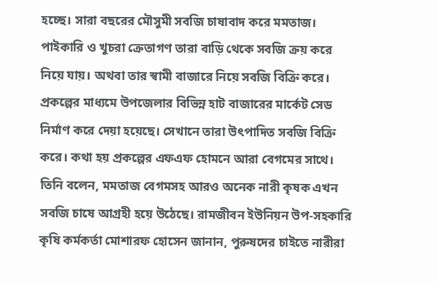হচ্ছে। সারা বছরের মৌসুমী সবজি চাষাবাদ করে মমতাজ। পাইকারি ও খুচরা ক্রেতাগণ তারা বাড়ি থেকে সবজি ক্রয় করে নিয়ে যায়। অথবা তার স্বামী বাজারে নিয়ে সবজি বিক্রি করে। প্রকল্পের মাধ্যমে উপজেলার বিভিন্ন হাট বাজারের মার্কেট সেড নির্মাণ করে দেয়া হয়েছে। সেখানে তারা উৎপাদিত সবজি বিক্রি করে। কথা হয় প্রকল্পের এফএফ হোমনে আরা বেগমের সাথে। তিনি বলেন, মমতাজ বেগমসহ আরও অনেক নারী কৃষক এখন সবজি চাষে আগ্রহী হয়ে উঠেছে। রামজীবন ইউনিয়ন উপ-সহকারি কৃষি কর্মকর্তা মোশারফ হোসেন জানান, পুরুষদের চাইতে নারীরা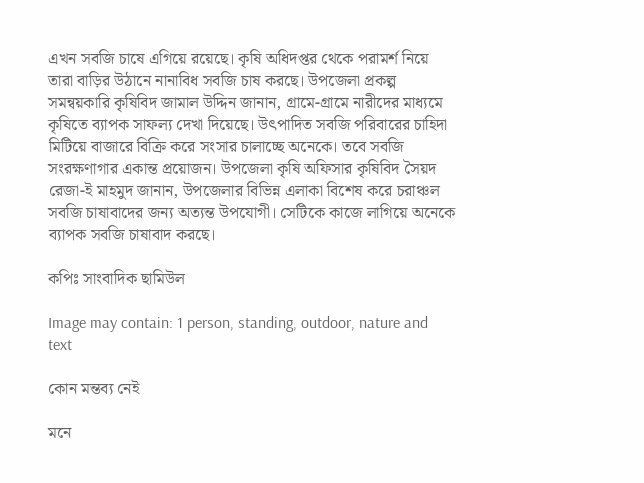এখন সবজি চাষে এগিয়ে রয়েছে। কৃষি অধিদপ্তর থেকে পরামর্শ নিয়ে তারা বাড়ির উঠানে নানাবিধ সবজি চাষ করছে। উপজেলা প্রকল্প সমন্বয়কারি কৃষিবিদ জামাল উদ্দিন জানান, গ্রামে-গ্রামে নারীদের মাধ্যমে কৃষিতে ব্যাপক সাফল্য দেখা দিয়েছে। উৎপাদিত সবজি পরিবারের চাহিদা মিটিয়ে বাজারে বিক্রি করে সংসার চালাচ্ছে অনেকে। তবে সবজি সংরক্ষণাগার একান্ত প্রয়োজন। উপজেলা কৃষি অফিসার কৃষিবিদ সৈয়দ রেজা-ই মাহমুদ জানান, উপজেলার বিভিন্ন এলাকা বিশেষ করে চরাঞ্চল সবজি চাষাবাদের জন্য অত্যন্ত উপযোগী। সেটিকে কাজে লাগিয়ে অনেকে ব্যাপক সবজি চাষাবাদ করছে।

কপিঃ সাংবাদিক ছামিউল

Image may contain: 1 person, standing, outdoor, nature and text

কোন মন্তব্য নেই

মনে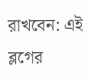রাখবেন: এই ব্লগের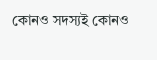কোনও সদস্যই কোনও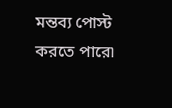মন্তব্য পোস্ট করতে পারে৷